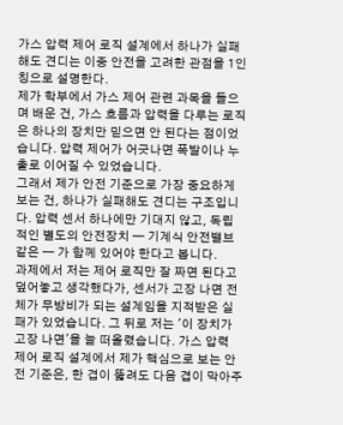가스 압력 제어 로직 설계에서 하나가 실패해도 견디는 이중 안전을 고려한 관점을 1인칭으로 설명한다.
제가 학부에서 가스 제어 관련 과목을 들으며 배운 건, 가스 흐름과 압력을 다루는 로직은 하나의 장치만 믿으면 안 된다는 점이었습니다. 압력 제어가 어긋나면 폭발이나 누출로 이어질 수 있었습니다.
그래서 제가 안전 기준으로 가장 중요하게 보는 건, 하나가 실패해도 견디는 구조입니다. 압력 센서 하나에만 기대지 않고, 독립적인 별도의 안전장치 — 기계식 안전밸브 같은 — 가 함께 있어야 한다고 봅니다.
과제에서 저는 제어 로직만 잘 짜면 된다고 덮어놓고 생각했다가, 센서가 고장 나면 전체가 무방비가 되는 설계임을 지적받은 실패가 있었습니다. 그 뒤로 저는 '이 장치가 고장 나면'을 늘 떠올렸습니다. 가스 압력 제어 로직 설계에서 제가 핵심으로 보는 안전 기준은, 한 겹이 뚫려도 다음 겹이 막아주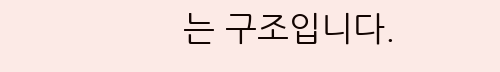는 구조입니다.